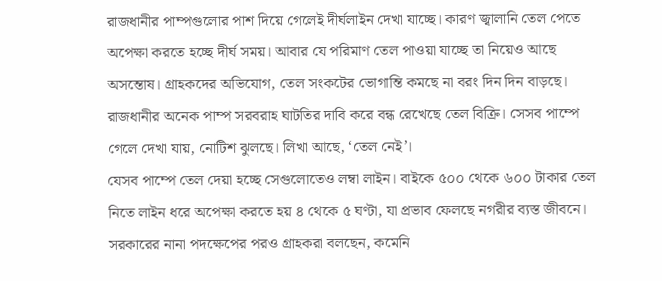রাজধানীর পাম্পগুলোর পাশ দিয়ে গেলেই দীর্ঘলাইন দেখা যাচ্ছে। কারণ জ্বালানি তেল পেতে অপেক্ষা করতে হচ্ছে দীর্ঘ সময়। আবার যে পরিমাণ তেল পাওয়া যাচ্ছে তা নিয়েও আছে অসন্তোষ। গ্রাহকদের অভিযোগ, তেল সংকটের ভোগান্তি কমছে না বরং দিন দিন বাড়ছে।
রাজধানীর অনেক পাম্প সরবরাহ ঘাটতির দাবি করে বন্ধ রেখেছে তেল বিক্রি। সেসব পাম্পে গেলে দেখা যায়, নোটিশ ঝুলছে। লিখা আছে, ‘তেল নেই’।
যেসব পাম্পে তেল দেয়া হচ্ছে সেগুলোতেও লম্বা লাইন। বাইকে ৫০০ থেকে ৬০০ টাকার তেল নিতে লাইন ধরে অপেক্ষা করতে হয় ৪ থেকে ৫ ঘণ্টা, যা প্রভাব ফেলছে নগরীর ব্যস্ত জীবনে।
সরকারের নানা পদক্ষেপের পরও গ্রাহকরা বলছেন, কমেনি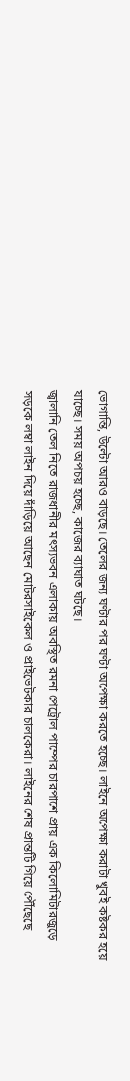ভোগান্তি, উল্টো আরও বাড়ছে। তেলের জন্য ঘণ্টার পর ঘণ্টা অপেক্ষা করতে হচ্ছে। লাইনে অপেক্ষা করাটা খুবই কষ্টকর হয়ে যাচ্ছে। সময় অপচয় হচ্ছে, কাজের ব্যাঘাত ঘটছে।
জ্বালানি তেল নিতে রাজধানীর মৎস্যভবন এলাকায় অবস্থিত রমনা পেট্রোল পাম্পের চারপাশে প্রায় এক কিলোমিটারজুড়ে সড়কে লম্বা লাইন দিয়ে দাঁড়িয়ে আছেন মোটরসাইকেল ও প্রাইভেটকার চালকেরা। লাইনের শেষ প্রান্তটি গিয়ে পৌঁছেছে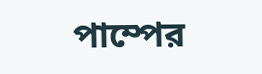পাম্পের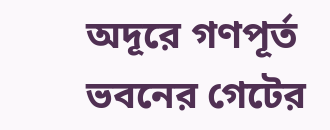অদূরে গণপূর্ত ভবনের গেটের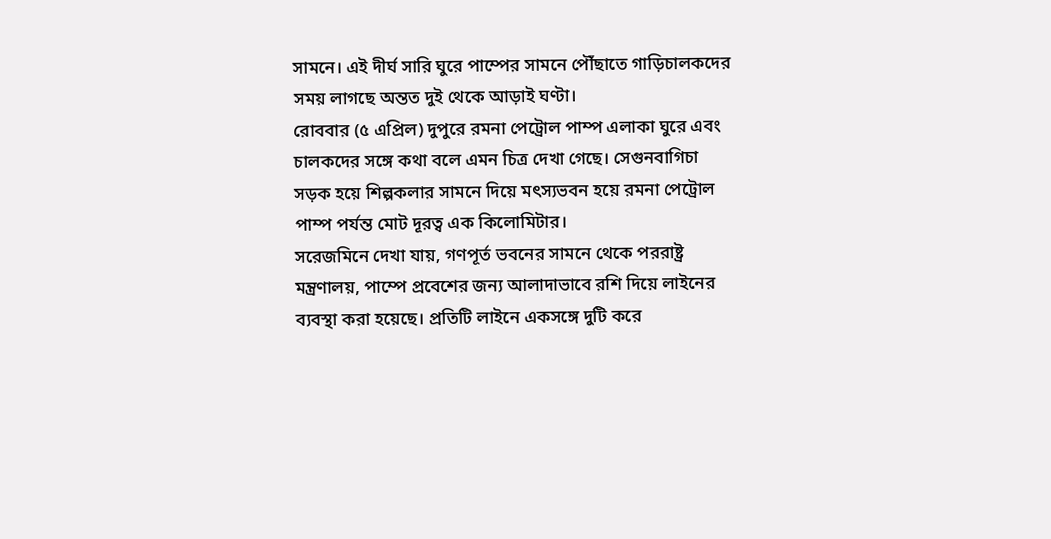সামনে। এই দীর্ঘ সারি ঘুরে পাম্পের সামনে পৌঁছাতে গাড়িচালকদের সময় লাগছে অন্তত দুই থেকে আড়াই ঘণ্টা।
রোববার (৫ এপ্রিল) দুপুরে রমনা পেট্রোল পাম্প এলাকা ঘুরে এবং চালকদের সঙ্গে কথা বলে এমন চিত্র দেখা গেছে। সেগুনবাগিচা সড়ক হয়ে শিল্পকলার সামনে দিয়ে মৎস্যভবন হয়ে রমনা পেট্রোল পাম্প পর্যন্ত মোট দূরত্ব এক কিলোমিটার।
সরেজমিনে দেখা যায়, গণপূর্ত ভবনের সামনে থেকে পররাষ্ট্র মন্ত্রণালয়, পাম্পে প্রবেশের জন্য আলাদাভাবে রশি দিয়ে লাইনের ব্যবস্থা করা হয়েছে। প্রতিটি লাইনে একসঙ্গে দুটি করে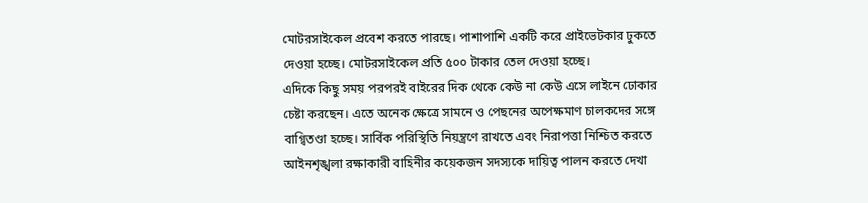মোটরসাইকেল প্রবেশ করতে পারছে। পাশাপাশি একটি করে প্রাইভেটকার ঢুকতে দেওয়া হচ্ছে। মোটরসাইকেল প্রতি ৫০০ টাকার তেল দেওয়া হচ্ছে।
এদিকে কিছু সময় পরপরই বাইরের দিক থেকে কেউ না কেউ এসে লাইনে ঢোকার চেষ্টা করছেন। এতে অনেক ক্ষেত্রে সামনে ও পেছনের অপেক্ষমাণ চালকদের সঙ্গে বাগ্বিতণ্ডা হচ্ছে। সার্বিক পরিস্থিতি নিয়ন্ত্রণে রাখতে এবং নিরাপত্তা নিশ্চিত করতে আইনশৃঙ্খলা রক্ষাকারী বাহিনীর কয়েকজন সদস্যকে দায়িত্ব পালন করতে দেখা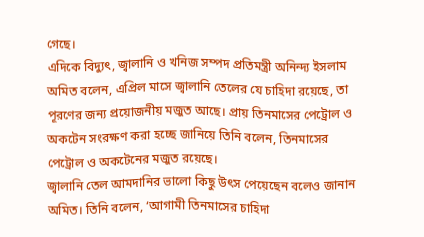গেছে।
এদিকে বিদ্যুৎ, জ্বালানি ও খনিজ সম্পদ প্রতিমন্ত্রী অনিন্দ্য ইসলাম অমিত বলেন, এপ্রিল মাসে জ্বালানি তেলের যে চাহিদা রয়েছে, তা পূরণের জন্য প্রয়োজনীয় মজুত আছে। প্রায় তিনমাসের পেট্রোল ও অকটেন সংরক্ষণ করা হচ্ছে জানিয়ে তিনি বলেন, তিনমাসের পেট্রোল ও অকটেনের মজুত রয়েছে।
জ্বালানি তেল আমদানির ভালো কিছু উৎস পেয়েছেন বলেও জানান অমিত। তিনি বলেন, ‘আগামী তিনমাসের চাহিদা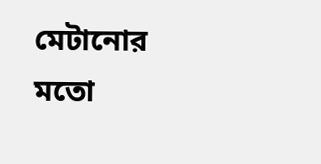মেটানোর মতো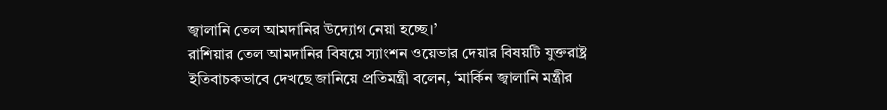জ্বালানি তেল আমদানির উদ্যোগ নেয়া হচ্ছে।’
রাশিয়ার তেল আমদানির বিষয়ে স্যাংশন ওয়েভার দেয়ার বিষয়টি যুক্তরাষ্ট্র ইতিবাচকভাবে দেখছে জানিয়ে প্রতিমন্ত্রী বলেন, ‘মার্কিন জ্বালানি মন্ত্রীর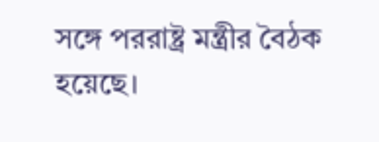সঙ্গে পররাষ্ট্র মন্ত্রীর বৈঠক হয়েছে।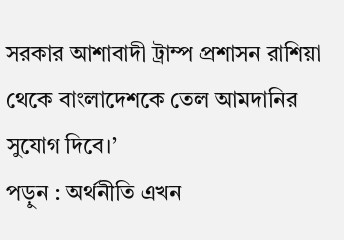সরকার আশাবাদী ট্রাম্প প্রশাসন রাশিয়া থেকে বাংলাদেশকে তেল আমদানির সুযোগ দিবে।’
পড়ুন : অর্থনীতি এখন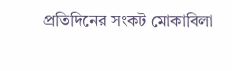প্রতিদিনের সংকট মোকাবিলা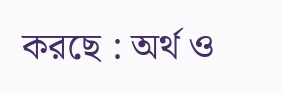করছে : অর্থ ও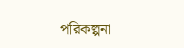পরিকল্পনা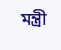মন্ত্রী